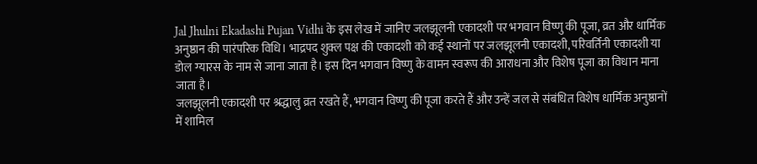Jal Jhulni Ekadashi Pujan Vidhi के इस लेख में जानिए जलझूलनी एकादशी पर भगवान विष्णु की पूजा, व्रत और धार्मिक अनुष्ठान की पारंपरिक विधि। भाद्रपद शुक्ल पक्ष की एकादशी को कई स्थानों पर जलझूलनी एकादशी, परिवर्तिनी एकादशी या डोल ग्यारस के नाम से जाना जाता है। इस दिन भगवान विष्णु के वामन स्वरूप की आराधना और विशेष पूजा का विधान माना जाता है।
जलझूलनी एकादशी पर श्रद्धालु व्रत रखते हैं, भगवान विष्णु की पूजा करते हैं और उन्हें जल से संबंधित विशेष धार्मिक अनुष्ठानों में शामिल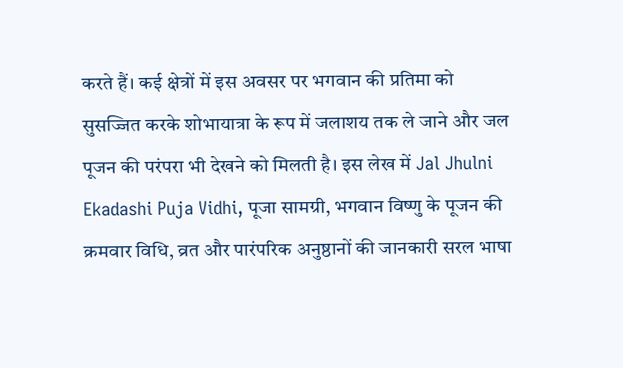करते हैं। कई क्षेत्रों में इस अवसर पर भगवान की प्रतिमा को सुसज्जित करके शोभायात्रा के रूप में जलाशय तक ले जाने और जल पूजन की परंपरा भी देखने को मिलती है। इस लेख में Jal Jhulni Ekadashi Puja Vidhi, पूजा सामग्री, भगवान विष्णु के पूजन की क्रमवार विधि, व्रत और पारंपरिक अनुष्ठानों की जानकारी सरल भाषा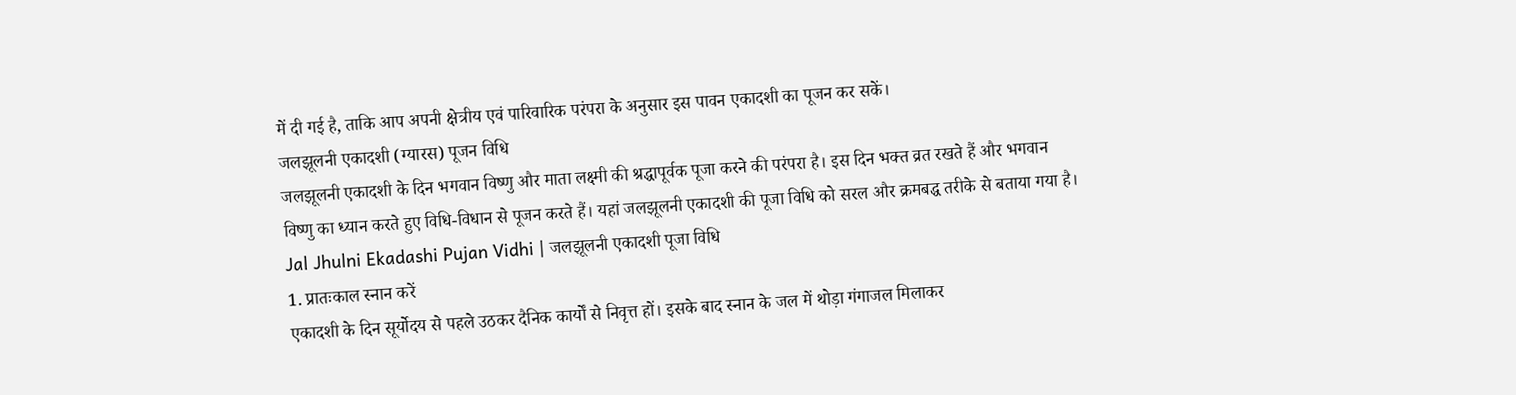में दी गई है, ताकि आप अपनी क्षेत्रीय एवं पारिवारिक परंपरा के अनुसार इस पावन एकादशी का पूजन कर सकें।
जलझूलनी एकादशी (ग्यारस) पूजन विधि
जलझूलनी एकादशी के दिन भगवान विष्णु और माता लक्ष्मी की श्रद्धापूर्वक पूजा करने की परंपरा है। इस दिन भक्त व्रत रखते हैं और भगवान विष्णु का ध्यान करते हुए विधि-विधान से पूजन करते हैं। यहां जलझूलनी एकादशी की पूजा विधि को सरल और क्रमबद्ध तरीके से बताया गया है।
Jal Jhulni Ekadashi Pujan Vidhi | जलझूलनी एकादशी पूजा विधि
1. प्रातःकाल स्नान करें
एकादशी के दिन सूर्योदय से पहले उठकर दैनिक कार्यों से निवृत्त हों। इसके बाद स्नान के जल में थोड़ा गंगाजल मिलाकर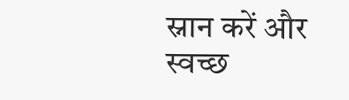स्नान करें और स्वच्छ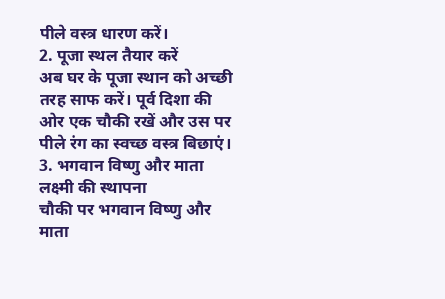पीले वस्त्र धारण करें।
2. पूजा स्थल तैयार करें
अब घर के पूजा स्थान को अच्छी तरह साफ करें। पूर्व दिशा की ओर एक चौकी रखें और उस पर पीले रंग का स्वच्छ वस्त्र बिछाएं।
3. भगवान विष्णु और माता लक्ष्मी की स्थापना
चौकी पर भगवान विष्णु और माता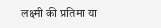लक्ष्मी की प्रतिमा या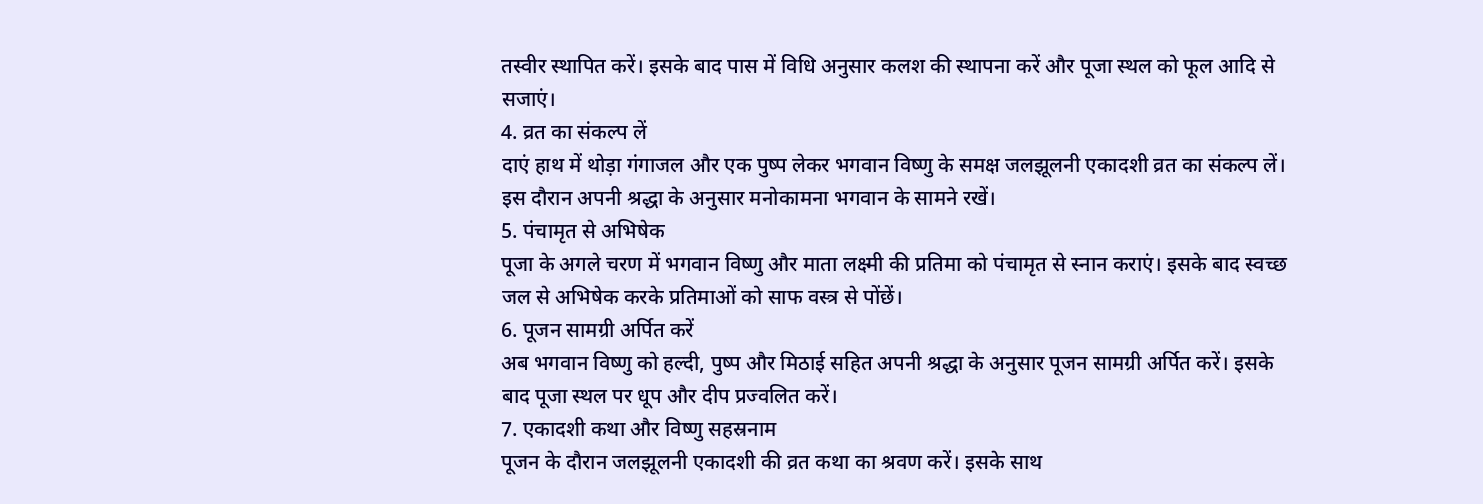तस्वीर स्थापित करें। इसके बाद पास में विधि अनुसार कलश की स्थापना करें और पूजा स्थल को फूल आदि से सजाएं।
4. व्रत का संकल्प लें
दाएं हाथ में थोड़ा गंगाजल और एक पुष्प लेकर भगवान विष्णु के समक्ष जलझूलनी एकादशी व्रत का संकल्प लें। इस दौरान अपनी श्रद्धा के अनुसार मनोकामना भगवान के सामने रखें।
5. पंचामृत से अभिषेक
पूजा के अगले चरण में भगवान विष्णु और माता लक्ष्मी की प्रतिमा को पंचामृत से स्नान कराएं। इसके बाद स्वच्छ जल से अभिषेक करके प्रतिमाओं को साफ वस्त्र से पोंछें।
6. पूजन सामग्री अर्पित करें
अब भगवान विष्णु को हल्दी, पुष्प और मिठाई सहित अपनी श्रद्धा के अनुसार पूजन सामग्री अर्पित करें। इसके बाद पूजा स्थल पर धूप और दीप प्रज्वलित करें।
7. एकादशी कथा और विष्णु सहस्रनाम
पूजन के दौरान जलझूलनी एकादशी की व्रत कथा का श्रवण करें। इसके साथ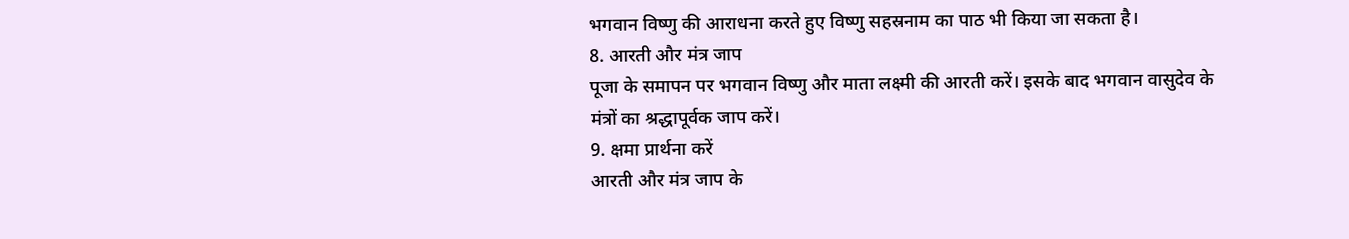भगवान विष्णु की आराधना करते हुए विष्णु सहस्रनाम का पाठ भी किया जा सकता है।
8. आरती और मंत्र जाप
पूजा के समापन पर भगवान विष्णु और माता लक्ष्मी की आरती करें। इसके बाद भगवान वासुदेव के मंत्रों का श्रद्धापूर्वक जाप करें।
9. क्षमा प्रार्थना करें
आरती और मंत्र जाप के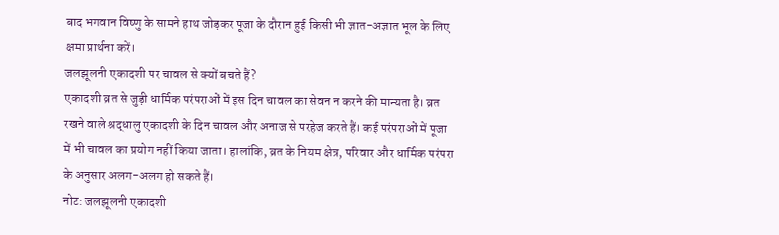बाद भगवान विष्णु के सामने हाथ जोड़कर पूजा के दौरान हुई किसी भी ज्ञात-अज्ञात भूल के लिए क्षमा प्रार्थना करें।
जलझूलनी एकादशी पर चावल से क्यों बचते हैं?
एकादशी व्रत से जुड़ी धार्मिक परंपराओं में इस दिन चावल का सेवन न करने की मान्यता है। व्रत रखने वाले श्रद्धालु एकादशी के दिन चावल और अनाज से परहेज करते हैं। कई परंपराओं में पूजा में भी चावल का प्रयोग नहीं किया जाता। हालांकि, व्रत के नियम क्षेत्र, परिवार और धार्मिक परंपरा के अनुसार अलग-अलग हो सकते हैं।
नोट: जलझूलनी एकादशी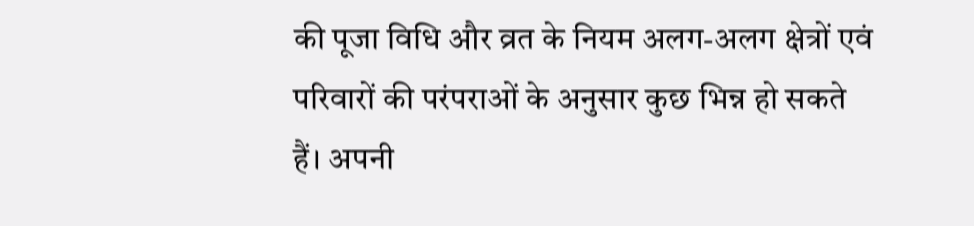की पूजा विधि और व्रत के नियम अलग-अलग क्षेत्रों एवं परिवारों की परंपराओं के अनुसार कुछ भिन्न हो सकते हैं। अपनी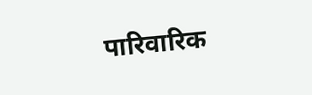पारिवारिक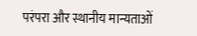परंपरा और स्थानीय मान्यताओं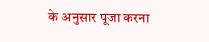के अनुसार पूजा करना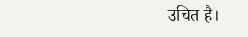उचित है।